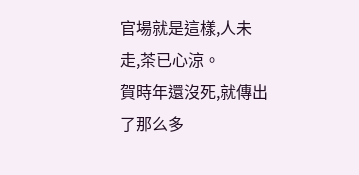官場就是這樣,人未走,茶已心涼。
賀時年還沒死,就傳出了那么多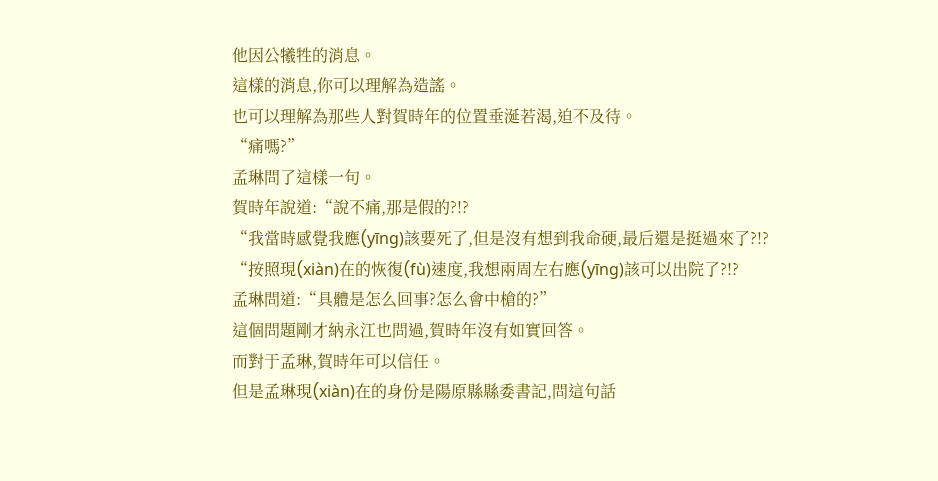他因公犧牲的消息。
這樣的消息,你可以理解為造謠。
也可以理解為那些人對賀時年的位置垂涎若渴,迫不及待。
“痛嗎?”
孟琳問了這樣一句。
賀時年說道:“說不痛,那是假的?!?
“我當時感覺我應(yīng)該要死了,但是沒有想到我命硬,最后還是挺過來了?!?
“按照現(xiàn)在的恢復(fù)速度,我想兩周左右應(yīng)該可以出院了?!?
孟琳問道:“具體是怎么回事?怎么會中槍的?”
這個問題剛才納永江也問過,賀時年沒有如實回答。
而對于孟琳,賀時年可以信任。
但是孟琳現(xiàn)在的身份是陽原縣縣委書記,問這句話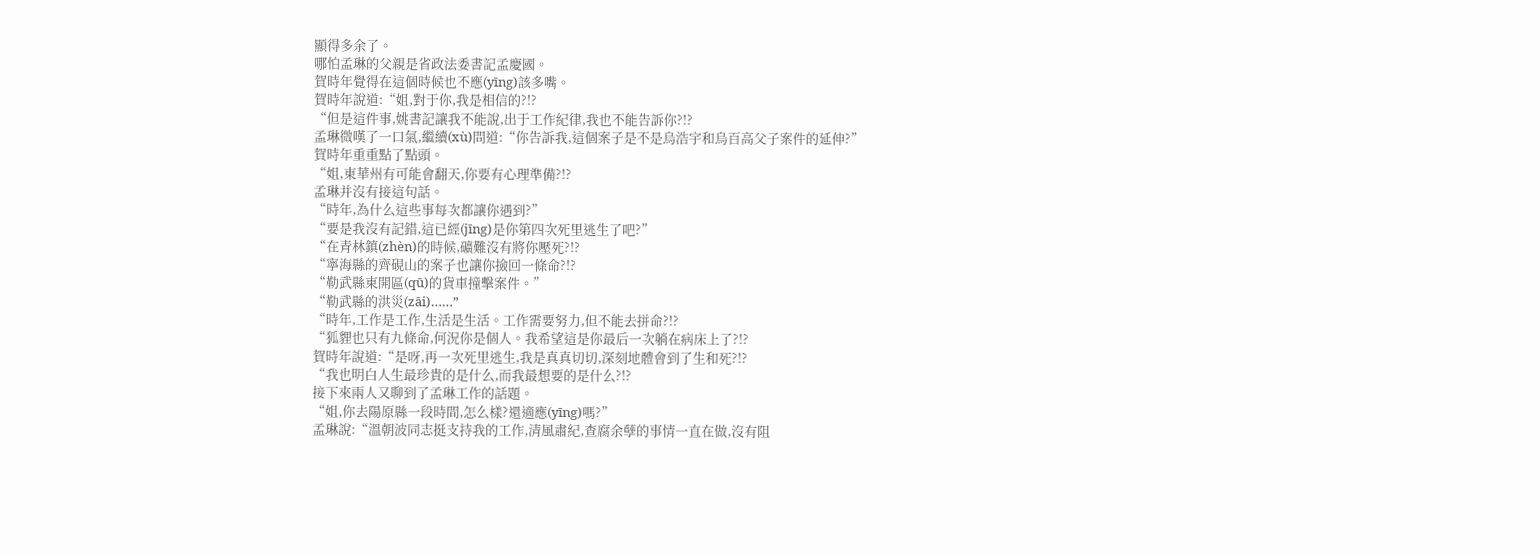顯得多余了。
哪怕孟琳的父親是省政法委書記孟慶國。
賀時年覺得在這個時候也不應(yīng)該多嘴。
賀時年說道:“姐,對于你,我是相信的?!?
“但是這件事,姚書記讓我不能說,出于工作紀律,我也不能告訴你?!?
孟琳微嘆了一口氣,繼續(xù)問道:“你告訴我,這個案子是不是烏浩宇和烏百高父子案件的延伸?”
賀時年重重點了點頭。
“姐,東華州有可能會翻天,你要有心理準備?!?
孟琳并沒有接這句話。
“時年,為什么這些事每次都讓你遇到?”
“要是我沒有記錯,這已經(jīng)是你第四次死里逃生了吧?”
“在青林鎮(zhèn)的時候,礦難沒有將你壓死?!?
“寧海縣的齊硯山的案子也讓你撿回一條命?!?
“勒武縣東開區(qū)的貨車撞擊案件。”
“勒武縣的洪災(zāi)……”
“時年,工作是工作,生活是生活。工作需要努力,但不能去拼命?!?
“狐貍也只有九條命,何況你是個人。我希望這是你最后一次躺在病床上了?!?
賀時年說道:“是呀,再一次死里逃生,我是真真切切,深刻地體會到了生和死?!?
“我也明白人生最珍貴的是什么,而我最想要的是什么?!?
接下來兩人又聊到了孟琳工作的話題。
“姐,你去陽原縣一段時間,怎么樣?還適應(yīng)嗎?”
孟琳說:“溫朝波同志挺支持我的工作,清風肅紀,查腐余孽的事情一直在做,沒有阻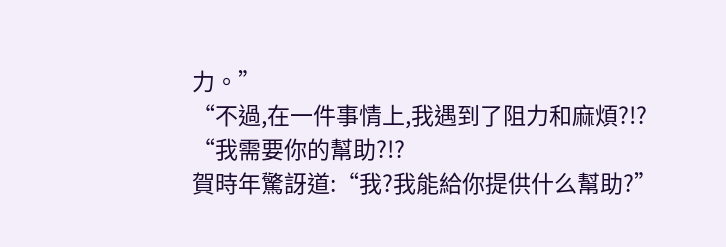力。”
“不過,在一件事情上,我遇到了阻力和麻煩?!?
“我需要你的幫助?!?
賀時年驚訝道:“我?我能給你提供什么幫助?”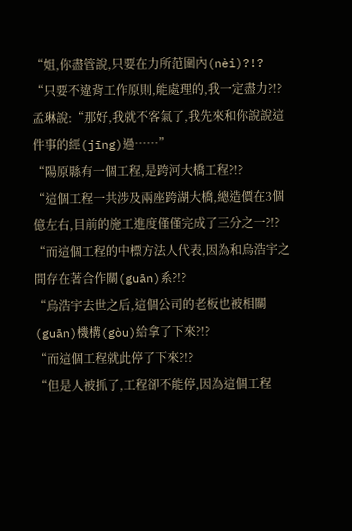“姐,你盡管說,只要在力所范圍內(nèi)?!?
“只要不違背工作原則,能處理的,我一定盡力?!?
孟琳說:“那好,我就不客氣了,我先來和你說說這件事的經(jīng)過……”
“陽原縣有一個工程,是跨河大橋工程?!?
“這個工程一共涉及兩座跨湖大橋,總造價在3個億左右,目前的施工進度僅僅完成了三分之一?!?
“而這個工程的中標方法人代表,因為和烏浩宇之間存在著合作關(guān)系?!?
“烏浩宇去世之后,這個公司的老板也被相關(guān)機構(gòu)給拿了下來?!?
“而這個工程就此停了下來?!?
“但是人被抓了,工程卻不能停,因為這個工程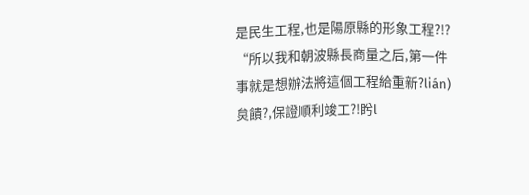是民生工程,也是陽原縣的形象工程?!?
“所以我和朝波縣長商量之后,第一件事就是想辦法將這個工程給重新?lián)炱饋?,保證順利竣工?!盻l